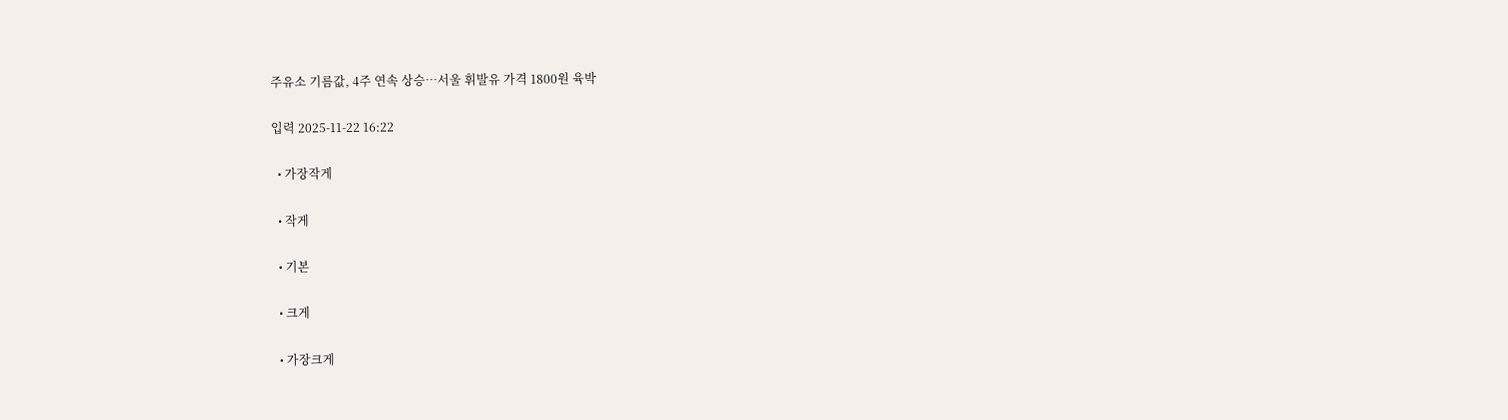주유소 기름값, 4주 연속 상승…서울 휘발유 가격 1800원 육박

입력 2025-11-22 16:22

  • 가장작게

  • 작게

  • 기본

  • 크게

  • 가장크게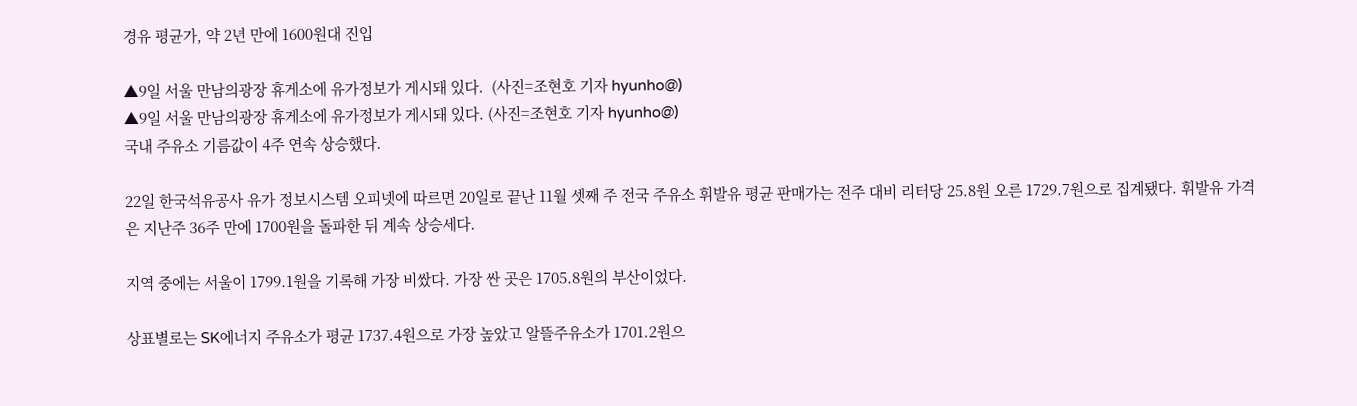경유 평균가, 약 2년 만에 1600원대 진입

▲9일 서울 만남의광장 휴게소에 유가정보가 게시돼 있다.  (사진=조현호 기자 hyunho@)
▲9일 서울 만남의광장 휴게소에 유가정보가 게시돼 있다. (사진=조현호 기자 hyunho@)
국내 주유소 기름값이 4주 연속 상승했다.

22일 한국석유공사 유가 정보시스템 오피넷에 따르면 20일로 끝난 11월 셋째 주 전국 주유소 휘발유 평균 판매가는 전주 대비 리터당 25.8원 오른 1729.7원으로 집계됐다. 휘발유 가격은 지난주 36주 만에 1700원을 돌파한 뒤 계속 상승세다.

지역 중에는 서울이 1799.1원을 기록해 가장 비쌌다. 가장 싼 곳은 1705.8원의 부산이었다.

상표별로는 SK에너지 주유소가 평균 1737.4원으로 가장 높았고 알뜰주유소가 1701.2원으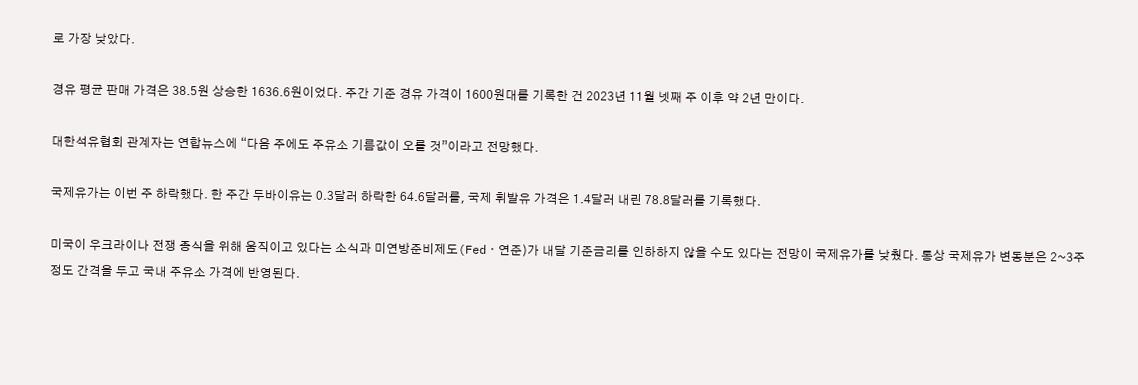로 가장 낮았다.

경유 평균 판매 가격은 38.5원 상승한 1636.6원이었다. 주간 기준 경유 가격이 1600원대를 기록한 건 2023년 11월 넷째 주 이후 약 2년 만이다.

대한석유협회 관계자는 연합뉴스에 “다음 주에도 주유소 기름값이 오를 것”이라고 전망했다.

국제유가는 이번 주 하락했다. 한 주간 두바이유는 0.3달러 하락한 64.6달러를, 국제 휘발유 가격은 1.4달러 내린 78.8달러를 기록했다.

미국이 우크라이나 전쟁 종식을 위해 움직이고 있다는 소식과 미연방준비제도(Fedㆍ연준)가 내달 기준금리를 인하하지 않을 수도 있다는 전망이 국제유가를 낮췄다. 통상 국제유가 변동분은 2~3주 정도 간격을 두고 국내 주유소 가격에 반영된다.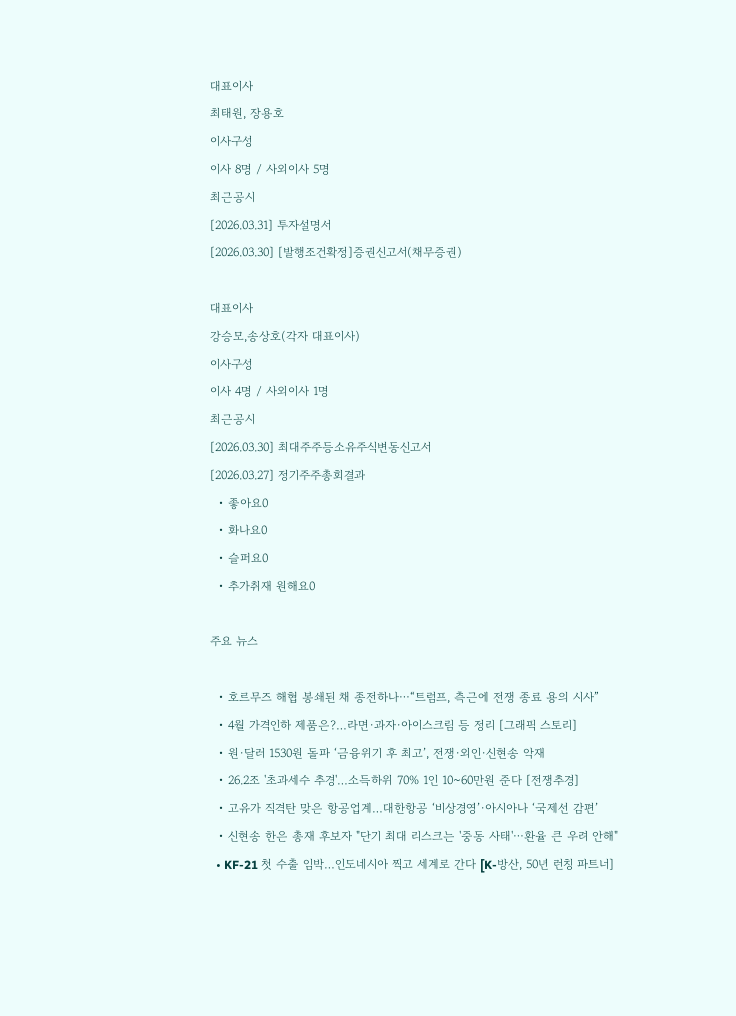대표이사
최태원, 장용호
이사구성
이사 8명 / 사외이사 5명
최근공시
[2026.03.31] 투자설명서
[2026.03.30] [발행조건확정]증권신고서(채무증권)

대표이사
강승모,송상호(각자 대표이사)
이사구성
이사 4명 / 사외이사 1명
최근공시
[2026.03.30] 최대주주등소유주식변동신고서
[2026.03.27] 정기주주총회결과
  • 좋아요0
  • 화나요0
  • 슬퍼요0
  • 추가취재 원해요0

주요 뉴스

  • 호르무즈 해협 봉쇄된 채 종전하나⋯“트럼프, 측근에 전쟁 종료 용의 시사”
  • 4월 가격인하 제품은?…라면·과자·아이스크림 등 정리 [그래픽 스토리]
  • 원·달러 1530원 돌파 ‘금융위기 후 최고’, 전쟁·외인·신현송 악재
  • 26.2조 '초과세수 추경'…소득하위 70% 1인 10~60만원 준다 [전쟁추경]
  • 고유가 직격탄 맞은 항공업계…대한항공 ‘비상경영’·아시아나 ‘국제선 감편’
  • 신현송 한은 총재 후보자 "단기 최대 리스크는 '중동 사태'⋯환율 큰 우려 안해"
  • KF-21 첫 수출 임박…인도네시아 찍고 세계로 간다 [K-방산, 50년 런칭 파트너]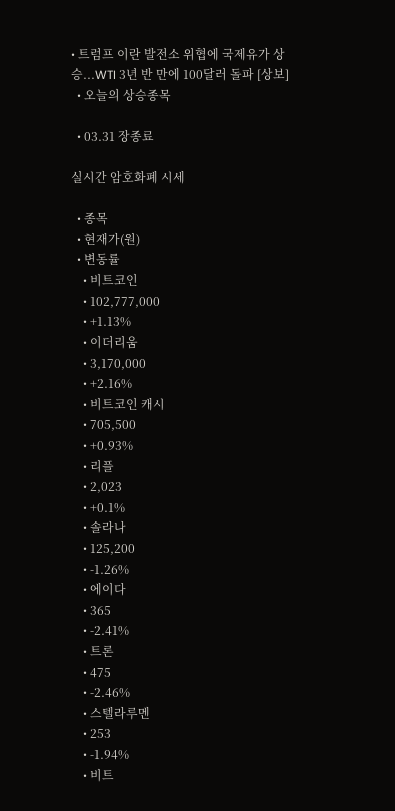• 트럼프 이란 발전소 위협에 국제유가 상승...WTI 3년 반 만에 100달러 돌파 [상보]
  • 오늘의 상승종목

  • 03.31 장종료

실시간 암호화폐 시세

  • 종목
  • 현재가(원)
  • 변동률
    • 비트코인
    • 102,777,000
    • +1.13%
    • 이더리움
    • 3,170,000
    • +2.16%
    • 비트코인 캐시
    • 705,500
    • +0.93%
    • 리플
    • 2,023
    • +0.1%
    • 솔라나
    • 125,200
    • -1.26%
    • 에이다
    • 365
    • -2.41%
    • 트론
    • 475
    • -2.46%
    • 스텔라루멘
    • 253
    • -1.94%
    • 비트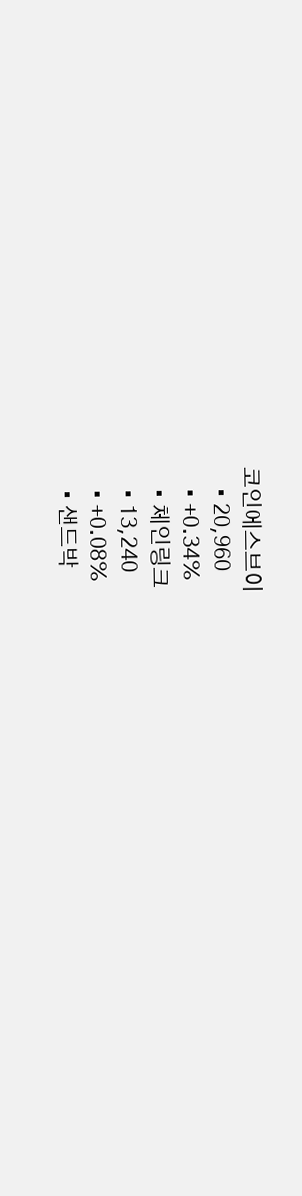코인에스브이
    • 20,960
    • +0.34%
    • 체인링크
    • 13,240
    • +0.08%
    • 샌드박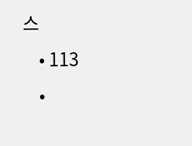스
    • 113
    •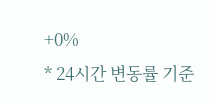+0%
* 24시간 변동률 기준